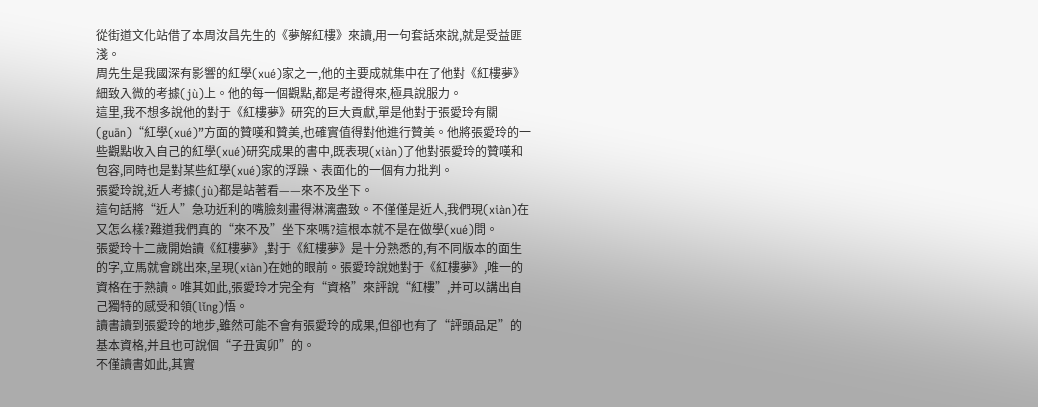從街道文化站借了本周汝昌先生的《夢解紅樓》來讀,用一句套話來說,就是受益匪淺。
周先生是我國深有影響的紅學(xué)家之一,他的主要成就集中在了他對《紅樓夢》細致入微的考據(jù)上。他的每一個觀點,都是考證得來,極具說服力。
這里,我不想多說他的對于《紅樓夢》研究的巨大貢獻,單是他對于張愛玲有關(guān)“紅學(xué)”方面的贊嘆和贊美,也確實值得對他進行贊美。他將張愛玲的一些觀點收入自己的紅學(xué)研究成果的書中,既表現(xiàn)了他對張愛玲的贊嘆和包容,同時也是對某些紅學(xué)家的浮躁、表面化的一個有力批判。
張愛玲說,近人考據(jù)都是站著看——來不及坐下。
這句話將“近人”急功近利的嘴臉刻畫得淋漓盡致。不僅僅是近人,我們現(xiàn)在又怎么樣?難道我們真的“來不及”坐下來嗎?這根本就不是在做學(xué)問。
張愛玲十二歲開始讀《紅樓夢》,對于《紅樓夢》是十分熟悉的,有不同版本的面生的字,立馬就會跳出來,呈現(xiàn)在她的眼前。張愛玲說她對于《紅樓夢》,唯一的資格在于熟讀。唯其如此,張愛玲才完全有“資格”來評說“紅樓”,并可以講出自己獨特的感受和領(lǐng)悟。
讀書讀到張愛玲的地步,雖然可能不會有張愛玲的成果,但卻也有了“評頭品足”的基本資格,并且也可說個“子丑寅卯”的。
不僅讀書如此,其實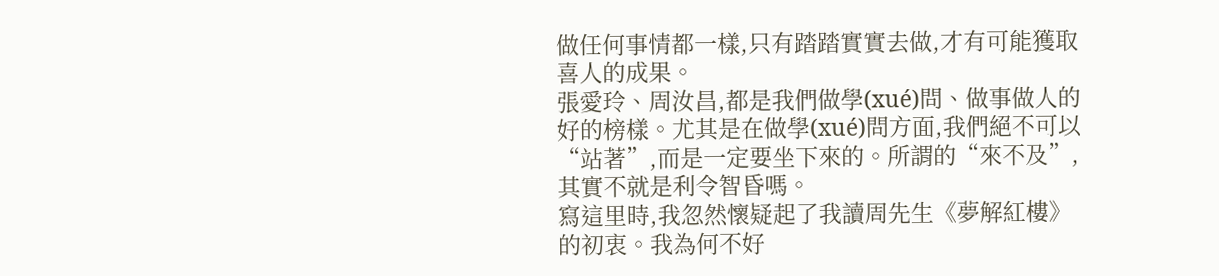做任何事情都一樣,只有踏踏實實去做,才有可能獲取喜人的成果。
張愛玲、周汝昌,都是我們做學(xué)問、做事做人的好的榜樣。尤其是在做學(xué)問方面,我們絕不可以“站著”,而是一定要坐下來的。所謂的“來不及”,其實不就是利令智昏嗎。
寫這里時,我忽然懷疑起了我讀周先生《夢解紅樓》的初衷。我為何不好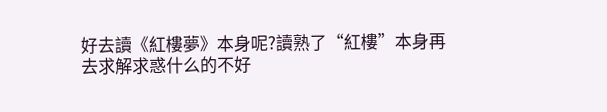好去讀《紅樓夢》本身呢?讀熟了“紅樓”本身再去求解求惑什么的不好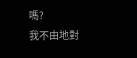嗎?
我不由地對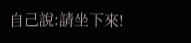自己說:請坐下來!